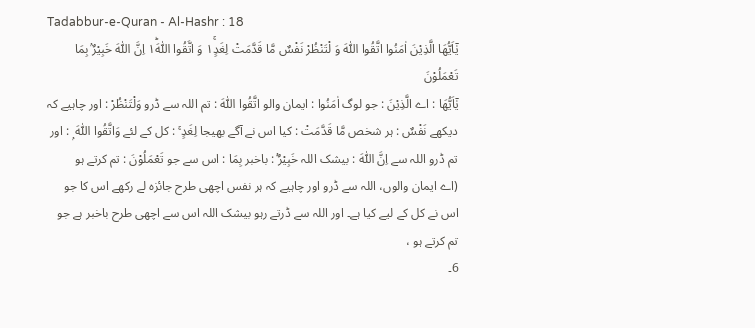Tadabbur-e-Quran - Al-Hashr : 18
یٰۤاَیُّهَا الَّذِیْنَ اٰمَنُوا اتَّقُوا اللّٰهَ وَ لْتَنْظُرْ نَفْسٌ مَّا قَدَّمَتْ لِغَدٍ١ۚ وَ اتَّقُوا اللّٰهَ١ؕ اِنَّ اللّٰهَ خَبِیْرٌۢ بِمَا تَعْمَلُوْنَ
يٰٓاَيُّهَا : اے الَّذِيْنَ : جو لوگ اٰمَنُوا : ایمان والو اتَّقُوا اللّٰهَ : تم اللہ سے ڈرو وَلْتَنْظُرْ : اور چاہیے کہ دیکھے نَفْسٌ : ہر شخص مَّا قَدَّمَتْ : کیا اس نے آگے بھیجا لِغَدٍ ۚ : کل کے لئے وَاتَّقُوا اللّٰهَ ۭ : اور تم ڈرو اللہ سے اِنَّ اللّٰهَ : بیشک اللہ خَبِيْرٌۢ : باخبر بِمَا : اس سے جو تَعْمَلُوْنَ : تم کرتے ہو
(اے ایمان والوں، اللہ سے ڈرو اور چاہیے کہ ہر نفس اچھی طرح جائزہ لے رکھے اس کا جو اس نے کل کے لیے کیا ہے۔ اور اللہ سے ڈرتے رہو بیشک اللہ اس سے اچھی طرح باخبر ہے جو تم کرتے ہو ،
6۔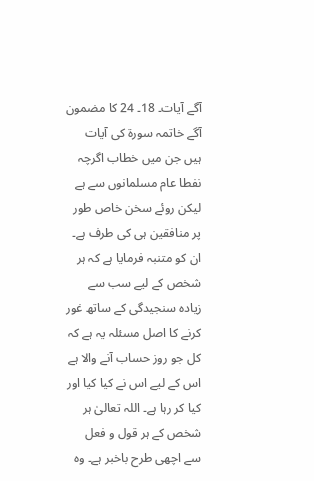آگے آیات۔ 18۔ 24 کا مضمون آگے خاتمہ سورة کی آیات ہیں جن میں خطاب اگرچہ نفطا عام مسلمانوں سے ہے لیکن روئے سخن خاص طور پر منافقین ہی کی طرف ہے۔ ان کو متنبہ فرمایا ہے کہ ہر شخص کے لیے سب سے زیادہ سنجیدگی کے ساتھ غور کرنے کا اصل مسئلہ یہ ہے کہ کل جو روز حساب آنے والا ہے اس کے لیے اس نے کیا کیا اور کیا کر رہا ہے۔ اللہ تعالیٰ ہر شخص کے ہر قول و فعل سے اچھی طرح باخبر ہے۔ وہ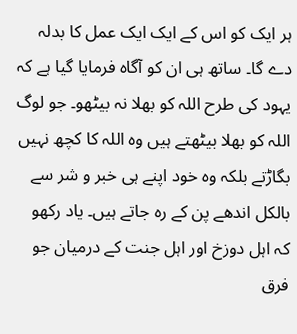ہر ایک کو اس کے ایک ایک عمل کا بدلہ دے گا۔ ساتھ ہی ان کو آگاہ فرمایا گیا ہے کہ یہود کی طرح اللہ کو بھلا نہ بیٹھو۔ جو لوگ اللہ کو بھلا بیٹھتے ہیں وہ اللہ کا کچھ نہیں بگاڑتے بلکہ وہ خود اپنے ہی خبر و شر سے بالکل اندھے پن کے رہ جاتے ہیں۔ یاد رکھو کہ اہل دوزخ اور اہل جنت کے درمیان جو فرق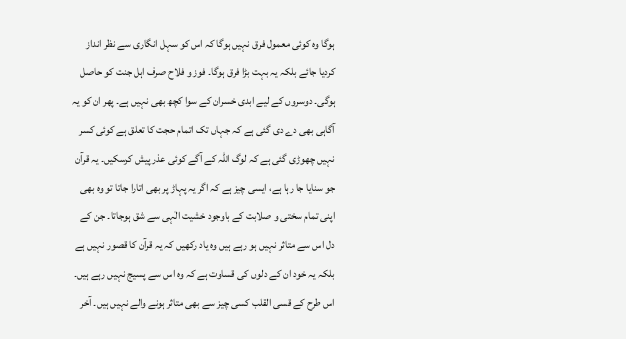ہوگا وہ کوئی معمول فرق نہیں ہوگا کہ اس کو سہل انگاری سے نظر انداز کردیا جائے بلکہ یہ بہت بڑا فرق ہوگا۔ فوز و فلاح صرف اہل جنت کو حاصل ہوگی۔ دوسروں کے لیے ابدی خسران کے سوا کچھ بھی نہیں ہے۔ پھر ان کو یہ آگاہی بھی دے دی گئی ہے کہ جہاں تک اتمام حجت کا تعلق ہے کوئی کسر نہیں چھوڑی گئی ہے کہ لوگ اللہ کے آگے کوئی عذر پیش کرسکیں۔ یہ قرآن جو سنایا جا رہا ہے، ایسی چیز ہے کہ اگر یہ پہاڑ پر بھی اتارا جاتا تو وہ بھی اپنی تمام سختی و صلابت کے باوجود خشیت الٰہی سے شق ہوجاتا۔ جن کے دل اس سے متاثر نہیں ہو رہے ہیں وہ یاد رکھیں کہ یہ قرآن کا قصور نہیں ہے بلکہ یہ خود ان کے دلوں کی قساوت ہے کہ وہ اس سے پسیج نہیں رہے ہیں۔ اس طرح کے قسی القلب کسی چیز سے بھی متاثر ہونے والے نہیں ہیں۔ آخر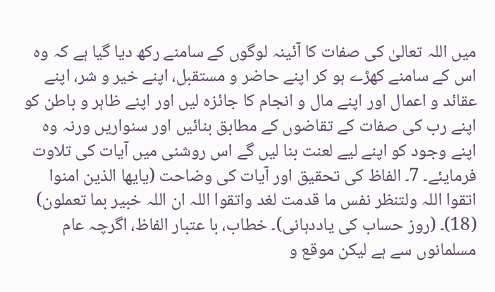میں اللہ تعالیٰ کی صفات کا آئینہ لوگوں کے سامنے رکھ دیا گیا ہے کہ وہ اس کے سامنے کھڑے ہو کر اپنے حاضر و مستقبل، اپنے خیر و شر، اپنے عقائد و اعمال اور اپنے مال و انجام کا جائزہ لیں اور اپنے ظاہر و باطن کو اپنے رب کی صفات کے تقاضوں کے مطابق بنائیں اور سنواریں ورنہ وہ اپنے وجود کو اپنے لیے لعنت بنا لیں گے اس روشنی میں آیات کی تلاوت فرمایئے۔ 7۔ الفاظ کی تحقیق اور آیات کی وضاحت (یایھا الذین امنوا اتقوا اللہ ولتنظر نفس ما قدمت لغد واتقوا اللہ ان اللہ خبیر بما تعملون) (18)۔ (روز حساب کی یاددہانی)۔ خطاب، با عتبار الفاظ، اگرچہ عام مسلمانوں سے ہے لیکن موقع و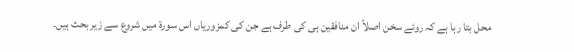محل بتا رہا ہے کہ روئے سخن اصلاً ان منافقین ہی کی طرف ہے جن کی کمزوریاں اس سورة میں شروع سے زیر بحث ہیں۔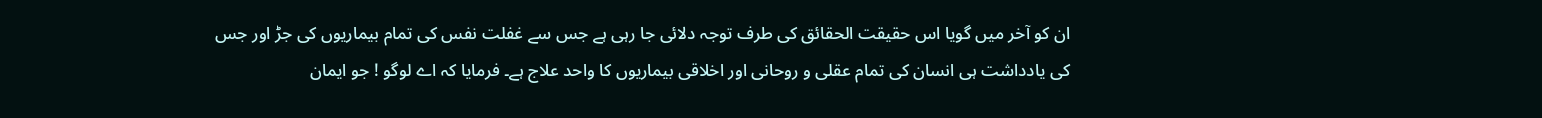ان کو آخر میں گویا اس حقیقت الحقائق کی طرف توجہ دلائی جا رہی ہے جس سے غفلت نفس کی تمام بیماریوں کی جڑ اور جس کی یادداشت ہی انسان کی تمام عقلی و روحانی اور اخلاقی بیماریوں کا واحد علاج ہے۔ فرمایا کہ اے لوگو ! جو ایمان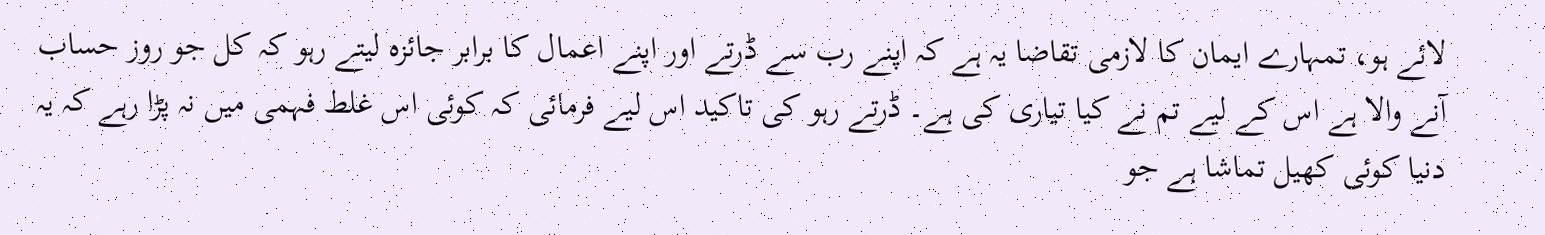لائے ہو، تمہارے ایمان کا لازمی تقاضا یہ ہے کہ اپنے رب سے ڈرتے اور اپنے اعمال کا برابر جائزہ لیتے رہو کہ کل جو روز حساب آنے والا ہے اس کے لیے تم نے کیا تیاری کی ہے۔ ڈرتے رہو کی تاکید اس لیے فرمائی کہ کوئی اس غلط فہمی میں نہ پڑا رہے کہ یہ دنیا کوئی کھیل تماشا ہے جو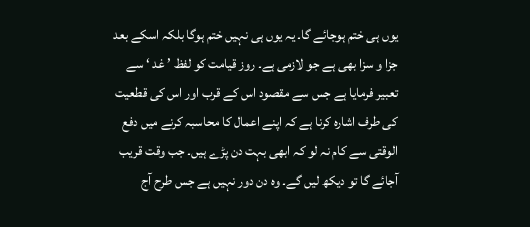یوں ہی ختم ہوجائے گا۔ یہ یوں ہی نہیں ختم ہوگا بلکہ اسکے بعد جزا و سزا بھی ہے جو لازمی ہے۔ روز قیامت کو لفظ ’ غد ‘ سے تعبیر فرمایا ہے جس سے مقصود اس کے قرب اور اس کی قطعیت کی طرف اشارہ کرنا ہے کہ اپنے اعمال کا محاسبہ کرنے میں دفع الوقتی سے کام نہ لو کہ ابھی بہت دن پڑے ہیں۔ جب وقت قریب آجائے گا تو دیکھ لیں گے۔ وہ دن دور نہیں ہے جس طرح آج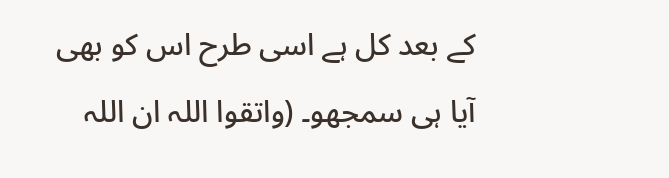کے بعد کل ہے اسی طرح اس کو بھی آیا ہی سمجھو۔ (واتقوا اللہ ان اللہ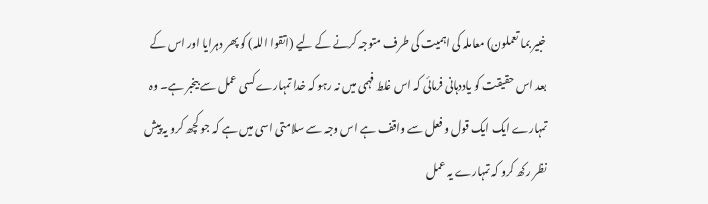خبیر بما تعملون) معاملہ کی اہمیت کی طرف متوجہ کرنے کے لیے (اتقوا اللہ) کو پھر دہرایا اور اس کے بعد اس حقیقت کو یاددہانی فرمائی کہ اس غلط فہمی میں نہ رہو کہ خدا تمہارے کسی عمل سے بیخبر ہے۔ وہ تمہارے ایک ایک قول و فعل سے واقف ہے اس وجہ سے سلامتی اسی میں ہے کہ جو کچھ کرو یہ پیش نظر رکھ کرو کہ تمہارے یہ عمل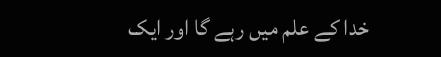خدا کے علم میں رہے گا اور ایک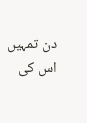دن تمہیں اس کی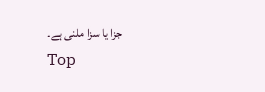جزا یا سزا ملنی ہے۔
Top